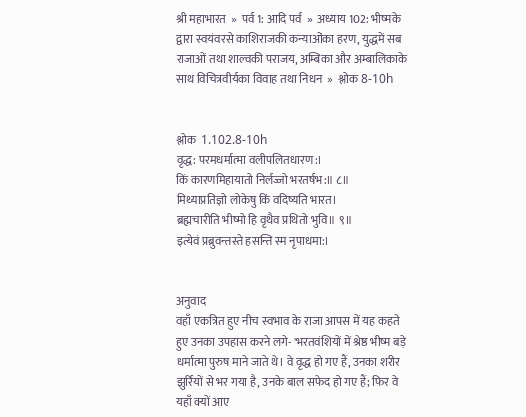श्री महाभारत  »  पर्व 1: आदि पर्व  »  अध्याय 102: भीष्मके द्वारा स्वयंवरसे काशिराजकी कन्याओंका हरण, युद्धमें सब राजाओं तथा शाल्वकी पराजय, अम्बिका और अम्बालिकाके साथ विचित्रवीर्यका विवाह तथा निधन  »  श्लोक 8-10h


श्लोक  1.102.8-10h
वृद्ध: परमधर्मात्मा वलीपलितधारण:।
किं कारणमिहायातो निर्लज्जो भरतर्षभ:॥ ८॥
मिथ्याप्रतिज्ञो लोकेषु किं वदिष्यति भारत।
ब्रह्मचारीति भीष्मो हि वृथैव प्रथितो भुवि॥ ९॥
इत्येवं प्रब्रुवन्तस्ते हसन्ति स्म नृपाधमा:।


अनुवाद
वहाँ एकत्रित हुए नीच स्वभाव के राजा आपस में यह कहते हुए उनका उपहास करने लगे- 'भरतवंशियों में श्रेष्ठ भीष्म बड़े धर्मात्मा पुरुष माने जाते थे। वे वृद्ध हो गए हैं, उनका शरीर झुर्रियों से भर गया है, उनके बाल सफेद हो गए हैं; फिर वे यहाँ क्यों आए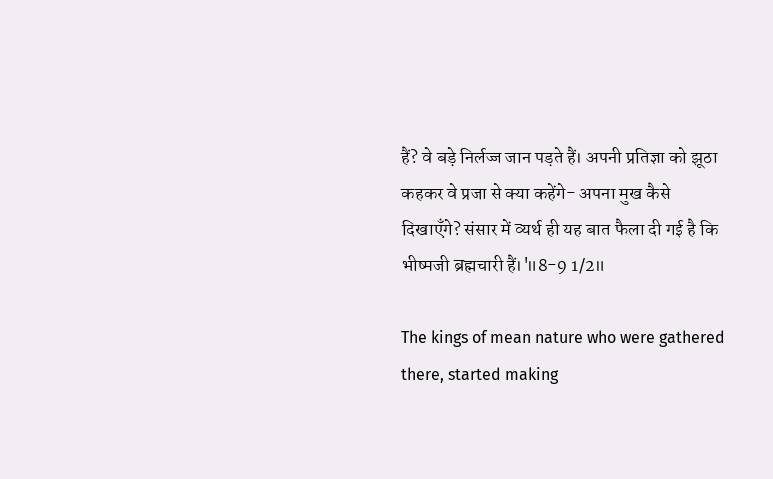हैं? वे बड़े निर्लज्ज जान पड़ते हैं। अपनी प्रतिज्ञा को झूठा कहकर वे प्रजा से क्या कहेंगे- अपना मुख कैसे दिखाएँगे? संसार में व्यर्थ ही यह बात फैला दी गई है कि भीष्मजी ब्रह्मचारी हैं।'॥8-9 1/2॥

The kings of mean nature who were gathered there, started making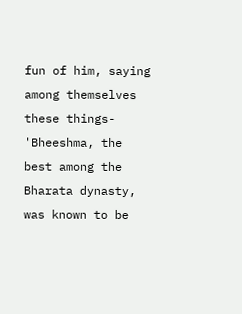fun of him, saying among themselves these things- 'Bheeshma, the best among the Bharata dynasty, was known to be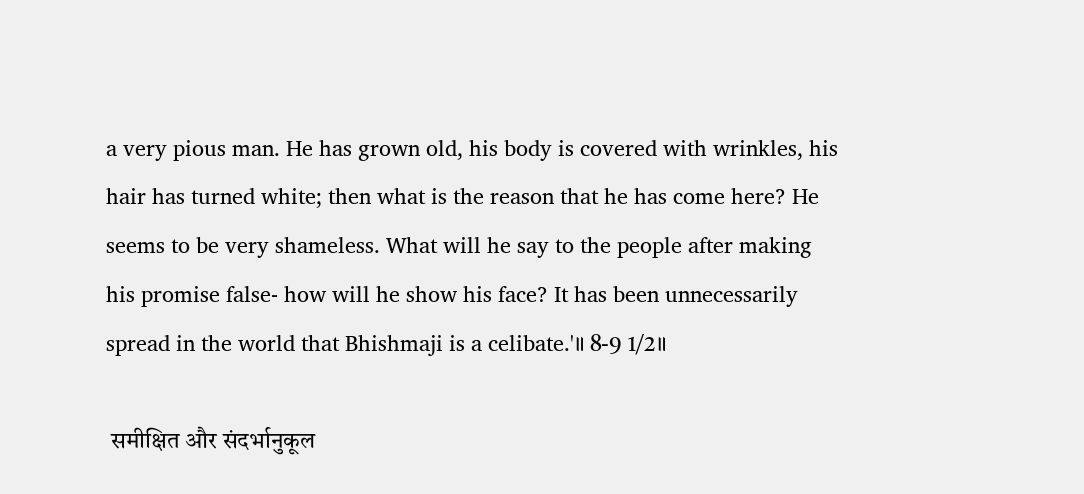a very pious man. He has grown old, his body is covered with wrinkles, his hair has turned white; then what is the reason that he has come here? He seems to be very shameless. What will he say to the people after making his promise false- how will he show his face? It has been unnecessarily spread in the world that Bhishmaji is a celibate.'॥ 8-9 1/2॥

 समीक्षित और संदर्भानुकूल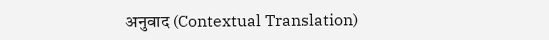अनुवाद (Contextual Translation)